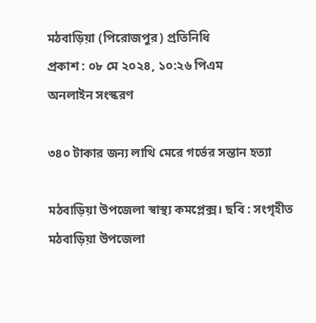মঠবাড়িয়া (পিরোজপুর) প্রতিনিধি
প্রকাশ : ০৮ মে ২০২৪, ১০:২৬ পিএম
অনলাইন সংস্করণ

৩৪০ টাকার জন্য লাথি মেরে গর্ভের সন্তান হত্যা

মঠবাড়িয়া উপজেলা স্বাস্থ্য কমপ্লেক্স। ছবি : সংগৃহীত
মঠবাড়িয়া উপজেলা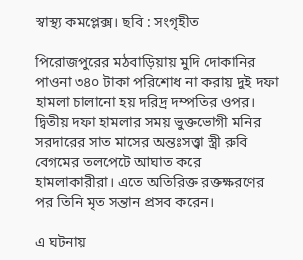স্বাস্থ্য কমপ্লেক্স। ছবি : সংগৃহীত

পিরোজপুরের মঠবাড়িয়ায় মুদি দোকানির পাওনা ৩৪০ টাকা পরিশোধ না করায় দুই দফা হামলা চালানো হয় দরিদ্র দম্পতির ওপর। দ্বিতীয় দফা হামলার সময় ভুক্তভোগী মনির সরদারের সাত মাসের অন্তঃসত্ত্বা স্ত্রী রুবি বেগমের তলপেটে আঘাত করে হামলাকারীরা। এতে অতিরিক্ত রক্তক্ষরণের পর তিনি মৃত সন্তান প্রসব করেন।

এ ঘটনায়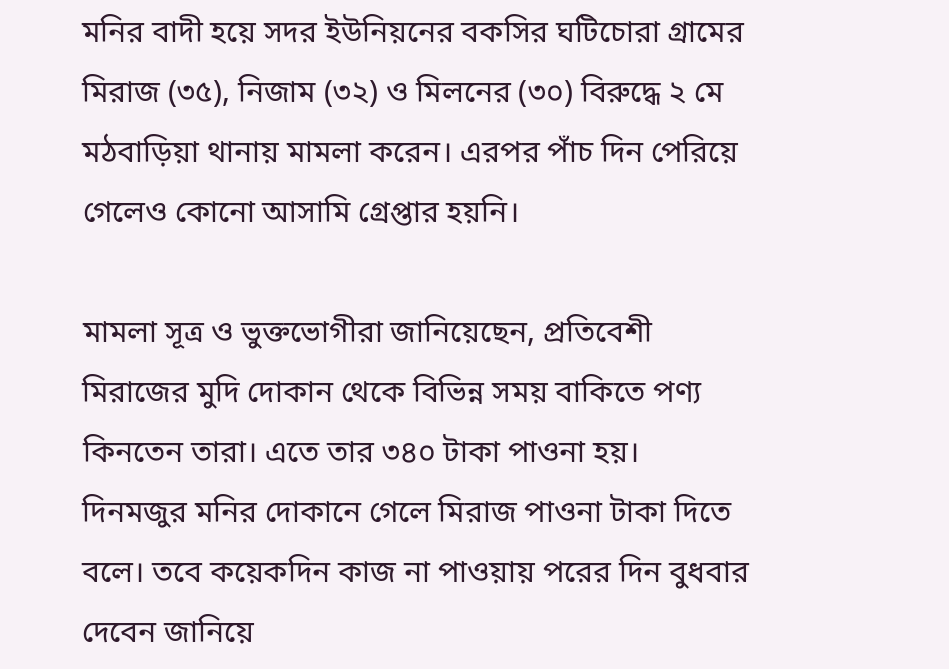মনির বাদী হয়ে সদর ইউনিয়নের বকসির ঘটিচোরা গ্রামের মিরাজ (৩৫), নিজাম (৩২) ও মিলনের (৩০) বিরুদ্ধে ২ মে মঠবাড়িয়া থানায় মামলা করেন। এরপর পাঁচ দিন পেরিয়ে গেলেও কোনো আসামি গ্রেপ্তার হয়নি।

মামলা সূত্র ও ভুক্তভোগীরা জানিয়েছেন, প্রতিবেশী মিরাজের মুদি দোকান থেকে বিভিন্ন সময় বাকিতে পণ্য কিনতেন তারা। এতে তার ৩৪০ টাকা পাওনা হয়। দিনমজুর মনির দোকানে গেলে মিরাজ পাওনা টাকা দিতে বলে। তবে কয়েকদিন কাজ না পাওয়ায় পরের দিন বুধবার দেবেন জানিয়ে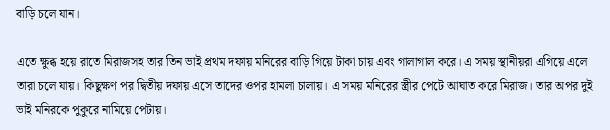বাড়ি চলে যান।

এতে ক্ষুব্ধ হয়ে রাতে মিরাজসহ তার তিন ভাই প্রথম দফায় মনিরের বাড়ি গিয়ে টাকা চায় এবং গালাগাল করে। এ সময় স্থানীয়রা এগিয়ে এলে তারা চলে যায়। কিছুক্ষণ পর দ্বিতীয় দফায় এসে তাদের ওপর হামলা চালায়। এ সময় মনিরের স্ত্রীর পেটে আঘাত করে মিরাজ। তার অপর দুই ভাই মনিরকে পুকুরে নামিয়ে পেটায়।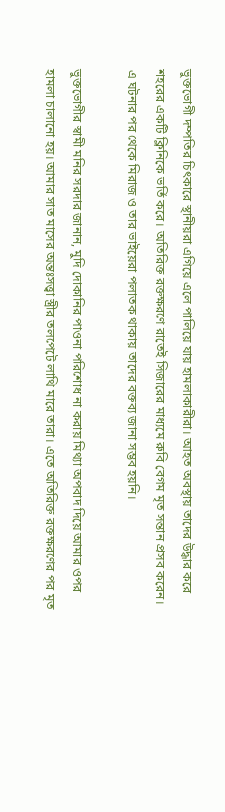ভুক্তভোগী দম্পতির চিৎকারে স্থানীয়রা এগিয়ে এলে পালিয়ে যায় হামলাকারীরা। আহত অবস্থায় তাদের উদ্ধার করে শহরের একটি ক্লিনিকে ভর্তি করে। অতিরিক্ত রক্তক্ষরণে রাতেই সিজারের মাধ্যমে রুবি বেগম মৃত সন্তান প্রসব করেন। এ ঘটনার পর থেকে মিরাজ ও তার ভাইয়েরা পলাতক থাকায় তাদের বক্তব্য জানা সম্ভব হয়নি।

ভুক্তভোগীর স্বামী মনির সরদার জানান, মুদি দোকানির পাওনা পরিশোধ না করায় মিথ্যা অপবাদ দিয়ে আমার ওপর হামলা চালানো হয়। আমার সাত মাসের অন্তঃসত্ত্বা স্ত্রীর তলপেটে লাথি মারে তারা। এতে অতিরিক্ত রক্তক্ষরণের পর মৃত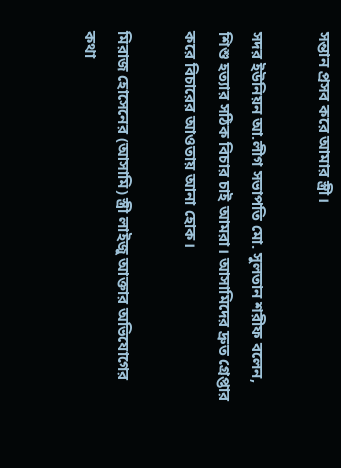সন্তান প্রসব করে আমার স্ত্রী।

সদর ইউনিয়ন আ.লীগ সভাপতি মো. সুলতান শরীফ বলেন, শিশু হত্যার সঠিক বিচার চাই আমরা। আসামিদের দ্রুত গ্রেপ্তার করে বিচারের আওতায় আনা হোক।

মিরাজ হোসেনের (আসামি) স্ত্রী লাইজু আক্তার অভিযোগের কথা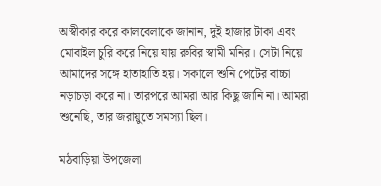অস্বীকার করে কালবেলাকে জানান, দুই হাজার টাকা এবং মোবাইল চুরি করে নিয়ে যায় রুবির স্বামী মনির। সেটা নিয়ে আমাদের সঙ্গে হাতাহাতি হয়। সকালে শুনি পেটের বাচ্চা নড়াচড়া করে না। তারপরে আমরা আর কিছু জানি না। আমরা শুনেছি, তার জরায়ুতে সমস্যা ছিল।

মঠবাড়িয়া উপজেলা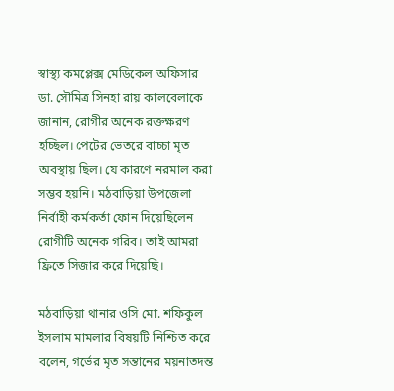স্বাস্থ্য কমপ্লেক্স মেডিকেল অফিসার ডা. সৌমিত্র সিনহা রায় কালবেলাকে জানান, রোগীর অনেক রক্তক্ষরণ হচ্ছিল। পেটের ভেতরে বাচ্চা মৃত অবস্থায় ছিল। যে কারণে নরমাল করা সম্ভব হয়নি। মঠবাড়িয়া উপজেলা নির্বাহী কর্মকর্তা ফোন দিয়েছিলেন রোগীটি অনেক গরিব। তাই আমরা ফ্রিতে সিজার করে দিয়েছি।

মঠবাড়িয়া থানার ওসি মো. শফিকুল ইসলাম মামলার বিষয়টি নিশ্চিত করে বলেন, গর্ভের মৃত সন্তানের ময়নাতদন্ত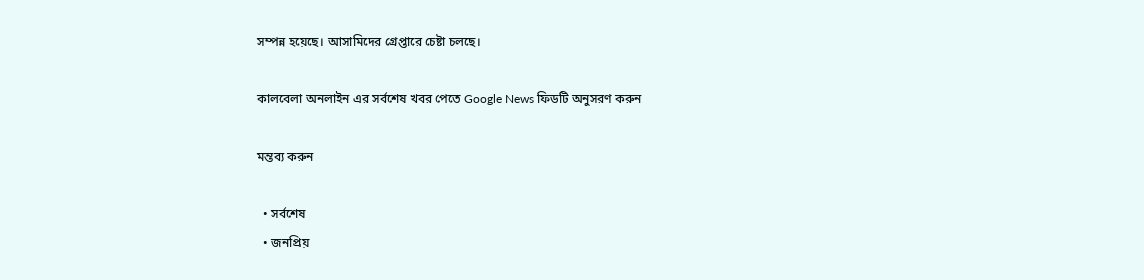সম্পন্ন হয়েছে। আসামিদের গ্রেপ্তারে চেষ্টা চলছে।

কালবেলা অনলাইন এর সর্বশেষ খবর পেতে Google News ফিডটি অনুসরণ করুন

মন্তব্য করুন

  • সর্বশেষ
  • জনপ্রিয়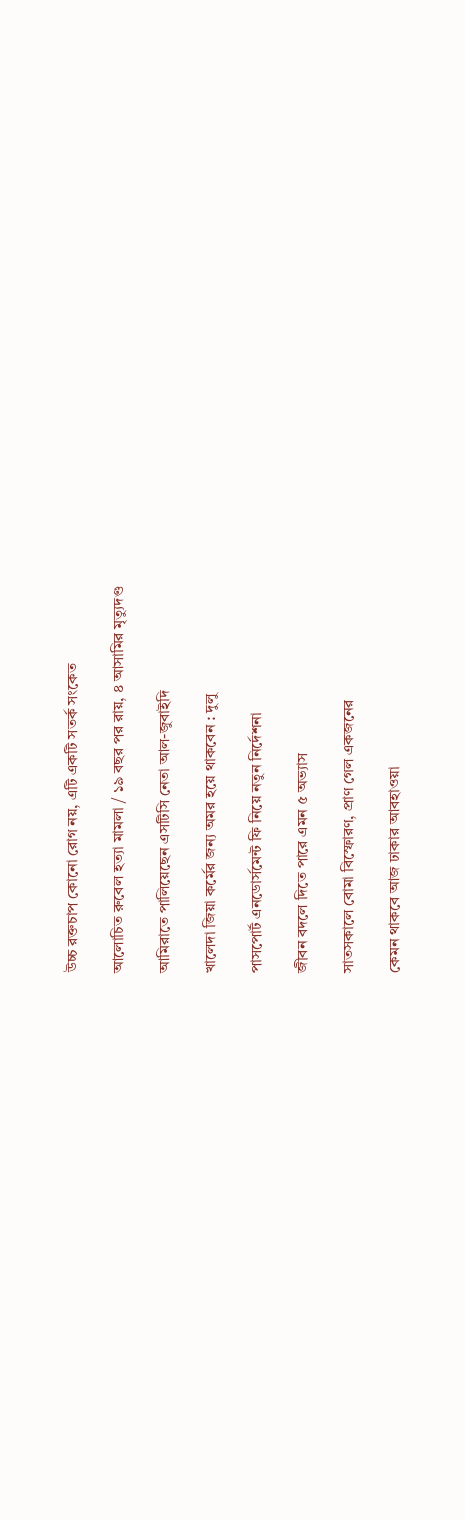উচ্চ রক্তচাপ কোনো রোগ নয়, এটি একটি সতর্ক সংকেত

আলোচিত রুবেল হত্যা মামলা / ১৯ বছর পর রায়, ৪ আসামির মৃত্যুদণ্ড

আমিরাতে পালিয়েছেন এসটিসি নেতা আল-জুবাইদি

খালেদা জিয়া কর্মের জন্য অমর হয়ে থাকবেন : দুলু

পাসপোর্ট এনডোর্সমেন্ট ফি নিয়ে নতুন নির্দেশনা

জীবন বদলে দিতে পারে এমন ৫ অভ্যাস

সাতসকালে বোমা বিস্ফোরণ, প্রাণ গেল একজনের

কেমন থাকবে আজ ঢাকার আবহাওয়া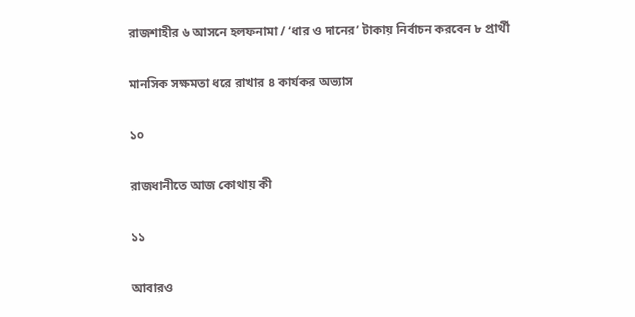রাজশাহীর ৬ আসনে হলফনামা / ‘ধার ও দানের’ টাকায় নির্বাচন করবেন ৮ প্রার্থী

মানসিক সক্ষমতা ধরে রাখার ৪ কার্যকর অভ্যাস

১০

রাজধানীতে আজ কোথায় কী

১১

আবারও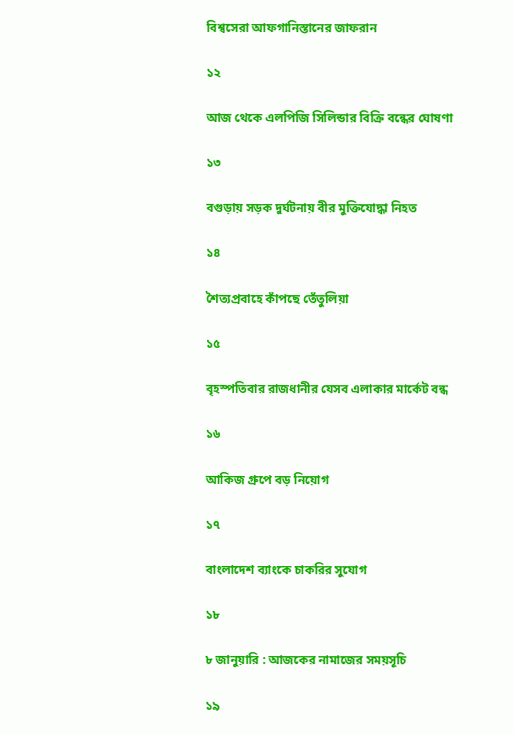বিশ্বসেরা আফগানিস্তানের জাফরান

১২

আজ থেকে এলপিজি সিলিন্ডার বিক্রি বন্ধের ঘোষণা

১৩

বগুড়ায় সড়ক দুর্ঘটনায় বীর মুক্তিযোদ্ধা নিহত

১৪

শৈত্যপ্রবাহে কাঁপছে তেঁতুলিয়া

১৫

বৃহস্পতিবার রাজধানীর যেসব এলাকার মার্কেট বন্ধ

১৬

আকিজ গ্রুপে বড় নিয়োগ

১৭

বাংলাদেশ ব্যাংকে চাকরির সুযোগ

১৮

৮ জানুয়ারি : আজকের নামাজের সময়সূচি

১৯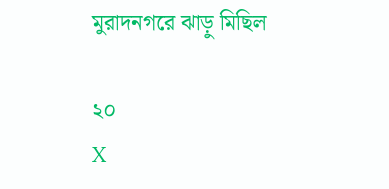মুরাদনগরে ঝাড়ু মিছিল

২০
X